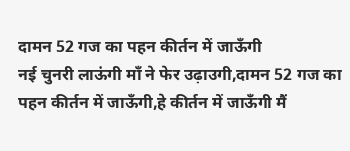दामन 52 गज का पहन कीर्तन में जाऊँगी
नई चुनरी लाऊंगी माँ ने फेर उढ़ाउगी,दामन 52 गज का पहन कीर्तन में जाऊँगी,हे कीर्तन में जाऊँगी मैं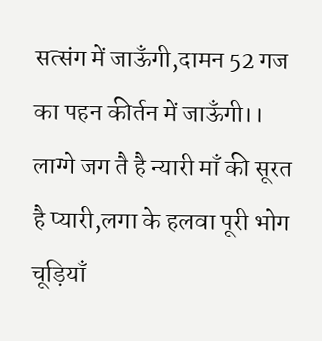सत्संग में जाऊँगी,दामन 52 गज का पहन कीर्तन में जाऊँगी।। लाग्गे जग तै है न्यारी माँ की सूरत है प्यारी,लगा के हलवा पूरी भोग चूड़ियाँ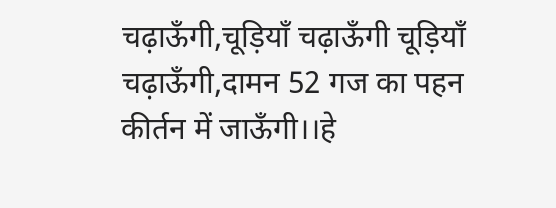चढ़ाऊँगी,चूड़ियाँ चढ़ाऊँगी चूड़ियाँ चढ़ाऊँगी,दामन 52 गज का पहन कीर्तन में जाऊँगी।।हे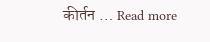कीर्तन … Read more